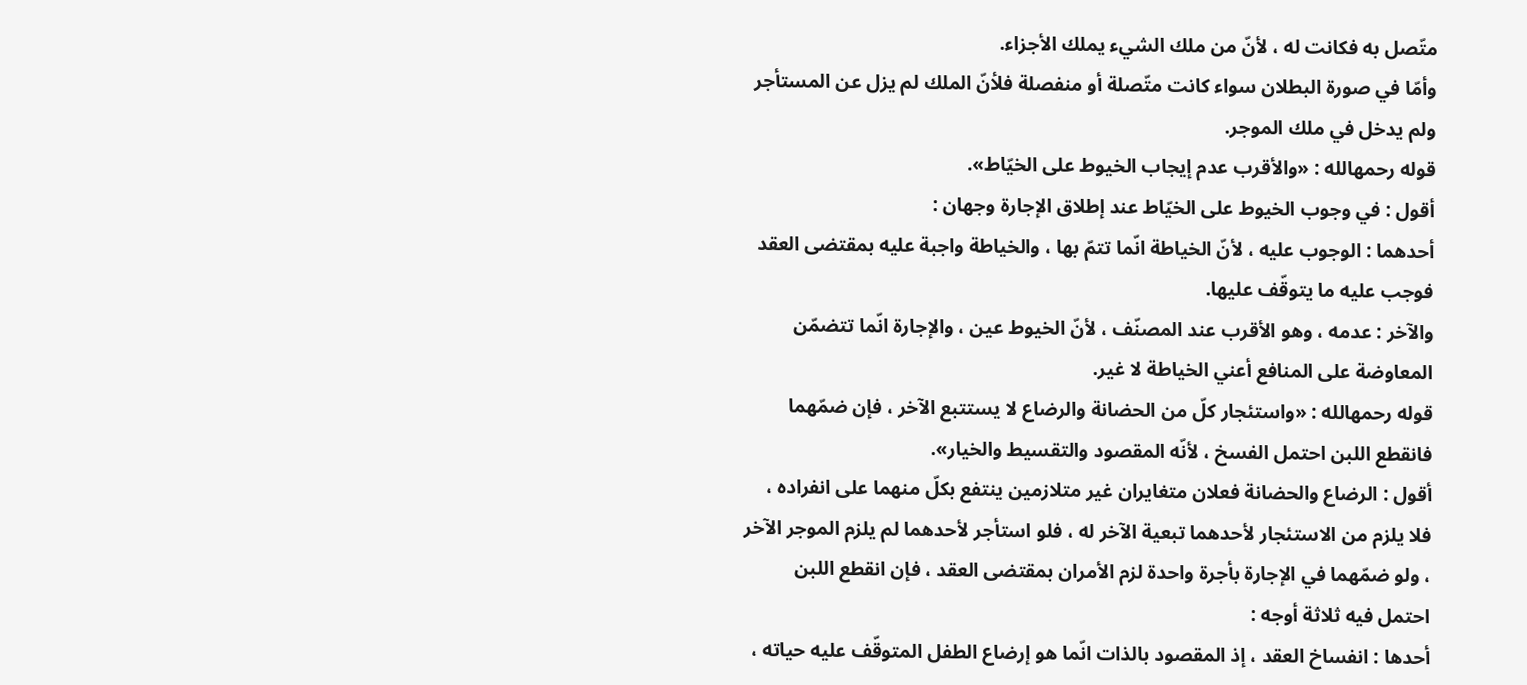متّصل به فكانت له ، لأنّ من ملك الشيء يملك الأجزاء.
وأمّا في صورة البطلان سواء كانت متّصلة أو منفصلة فلأنّ الملك لم يزل عن المستأجر ولم يدخل في ملك الموجر.
قوله رحمهالله : «والأقرب عدم إيجاب الخيوط على الخيّاط».
أقول : في وجوب الخيوط على الخيّاط عند إطلاق الإجارة وجهان :
أحدهما : الوجوب عليه ، لأنّ الخياطة انّما تتمّ بها ، والخياطة واجبة عليه بمقتضى العقد فوجب عليه ما يتوقّف عليها.
والآخر : عدمه ، وهو الأقرب عند المصنّف ، لأنّ الخيوط عين ، والإجارة انّما تتضمّن المعاوضة على المنافع أعني الخياطة لا غير.
قوله رحمهالله : «واستئجار كلّ من الحضانة والرضاع لا يستتبع الآخر ، فإن ضمّهما فانقطع اللبن احتمل الفسخ ، لأنّه المقصود والتقسيط والخيار».
أقول : الرضاع والحضانة فعلان متغايران غير متلازمين ينتفع بكلّ منهما على انفراده ، فلا يلزم من الاستئجار لأحدهما تبعية الآخر له ، فلو استأجر لأحدهما لم يلزم الموجر الآخر ، ولو ضمّهما في الإجارة بأجرة واحدة لزم الأمران بمقتضى العقد ، فإن انقطع اللبن احتمل فيه ثلاثة أوجه :
أحدها : انفساخ العقد ، إذ المقصود بالذات انّما هو إرضاع الطفل المتوقّف عليه حياته ،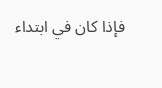فإذا كان في ابتداء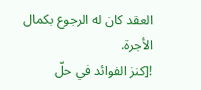العقد كان له الرجوع بكمال الأجرة.
![كنز الفوائد في حلّ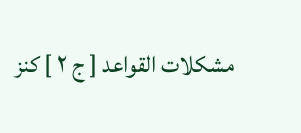مشكلات القواعد [ ج ٢ ] كنز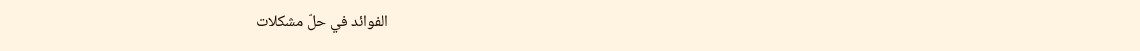الفوائد في حلّ مشكلات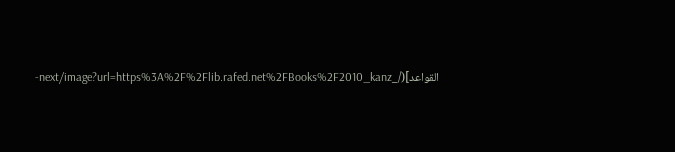القواعد](/_next/image?url=https%3A%2F%2Flib.rafed.net%2FBooks%2F2010_kanz-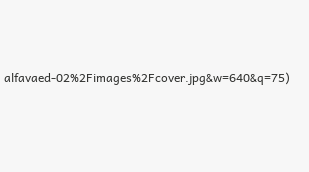alfavaed-02%2Fimages%2Fcover.jpg&w=640&q=75)